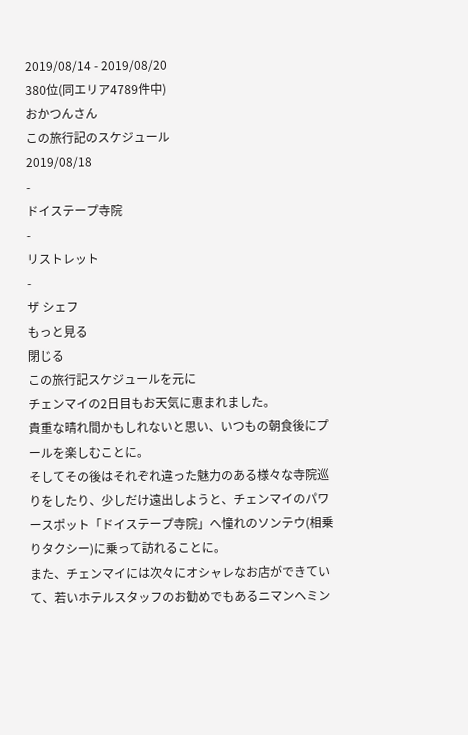2019/08/14 - 2019/08/20
380位(同エリア4789件中)
おかつんさん
この旅行記のスケジュール
2019/08/18
-
ドイステープ寺院
-
リストレット
-
ザ シェフ
もっと見る
閉じる
この旅行記スケジュールを元に
チェンマイの2日目もお天気に恵まれました。
貴重な晴れ間かもしれないと思い、いつもの朝食後にプールを楽しむことに。
そしてその後はそれぞれ違った魅力のある様々な寺院巡りをしたり、少しだけ遠出しようと、チェンマイのパワースポット「ドイステープ寺院」へ憧れのソンテウ(相乗りタクシー)に乗って訪れることに。
また、チェンマイには次々にオシャレなお店ができていて、若いホテルスタッフのお勧めでもあるニマンヘミン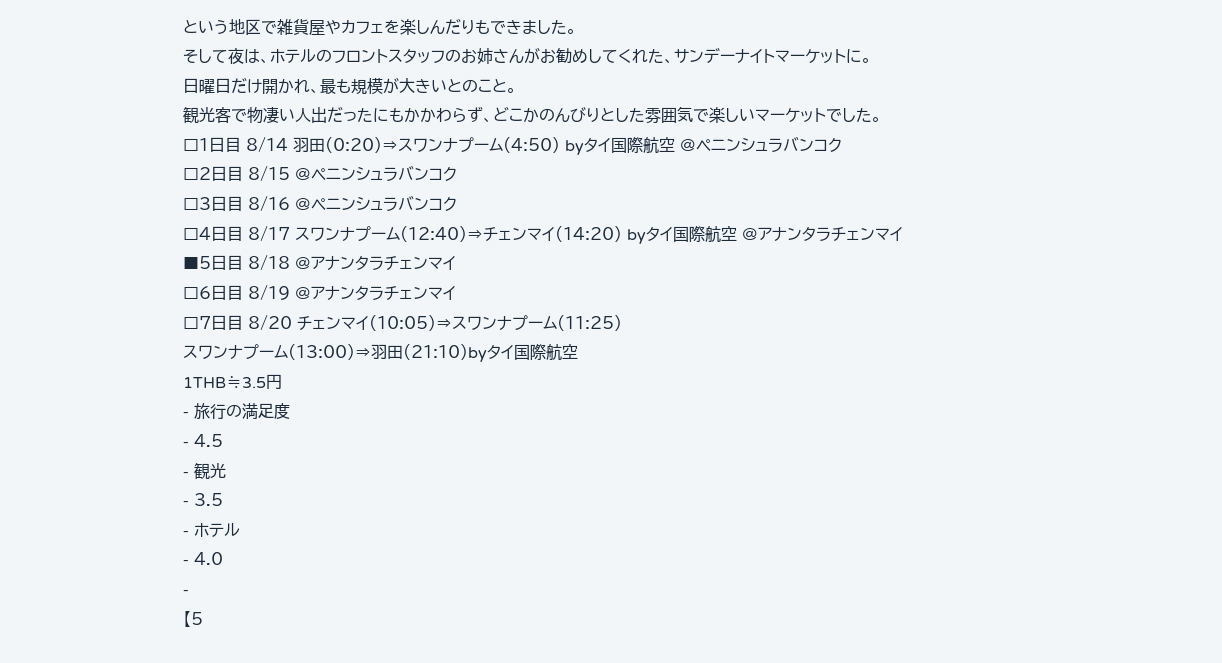という地区で雑貨屋やカフェを楽しんだりもできました。
そして夜は、ホテルのフロントスタッフのお姉さんがお勧めしてくれた、サンデーナイトマーケットに。
日曜日だけ開かれ、最も規模が大きいとのこと。
観光客で物凄い人出だったにもかかわらず、どこかのんびりとした雰囲気で楽しいマーケットでした。
□1日目 8/14 羽田(0:20)⇒スワンナプーム(4:50) byタイ国際航空 @ペニンシュラバンコク
□2日目 8/15 @ペニンシュラバンコク
□3日目 8/16 @ペニンシュラバンコク
□4日目 8/17 スワンナプーム(12:40)⇒チェンマイ(14:20) byタイ国際航空 @アナンタラチェンマイ
■5日目 8/18 @アナンタラチェンマイ
□6日目 8/19 @アナンタラチェンマイ
□7日目 8/20 チェンマイ(10:05)⇒スワンナプーム(11:25)
スワンナプーム(13:00)⇒羽田(21:10)byタイ国際航空
1THB≒3.5円
- 旅行の満足度
- 4.5
- 観光
- 3.5
- ホテル
- 4.0
-
【5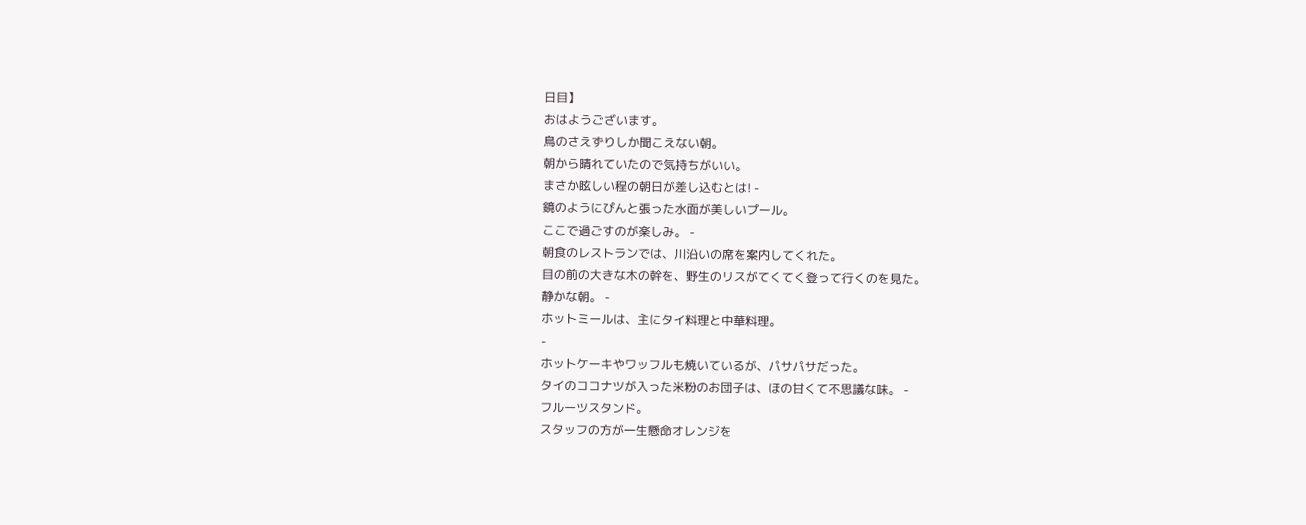日目】
おはようございます。
鳥のさえずりしか聞こえない朝。
朝から晴れていたので気持ちがいい。
まさか眩しい程の朝日が差し込むとは! -
鏡のようにぴんと張った水面が美しいプール。
ここで過ごすのが楽しみ。 -
朝食のレストランでは、川沿いの席を案内してくれた。
目の前の大きな木の幹を、野生のリスがてくてく登って行くのを見た。
静かな朝。 -
ホットミールは、主にタイ料理と中華料理。
-
ホットケーキやワッフルも焼いているが、パサパサだった。
タイのココナツが入った米粉のお団子は、ほの甘くて不思議な味。 -
フルーツスタンド。
スタッフの方が一生懸命オレンジを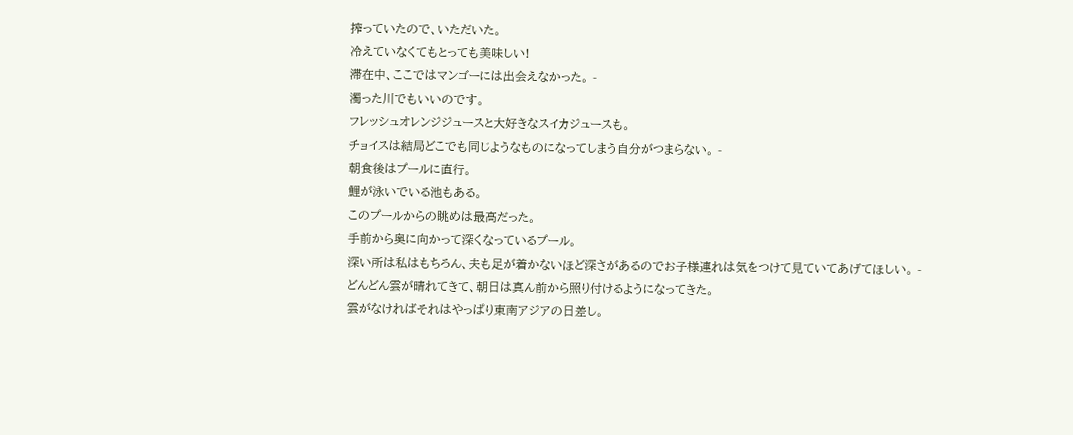搾っていたので、いただいた。
冷えていなくてもとっても美味しい!
滞在中、ここではマンゴーには出会えなかった。 -
濁った川でもいいのです。
フレッシュオレンジジュースと大好きなスイカジュースも。
チョイスは結局どこでも同じようなものになってしまう自分がつまらない。 -
朝食後はプールに直行。
鯉が泳いでいる池もある。
このプールからの眺めは最高だった。
手前から奥に向かって深くなっているプール。
深い所は私はもちろん、夫も足が着かないほど深さがあるのでお子様連れは気をつけて見ていてあげてほしい。 -
どんどん雲が晴れてきて、朝日は真ん前から照り付けるようになってきた。
雲がなければそれはやっぱり東南アジアの日差し。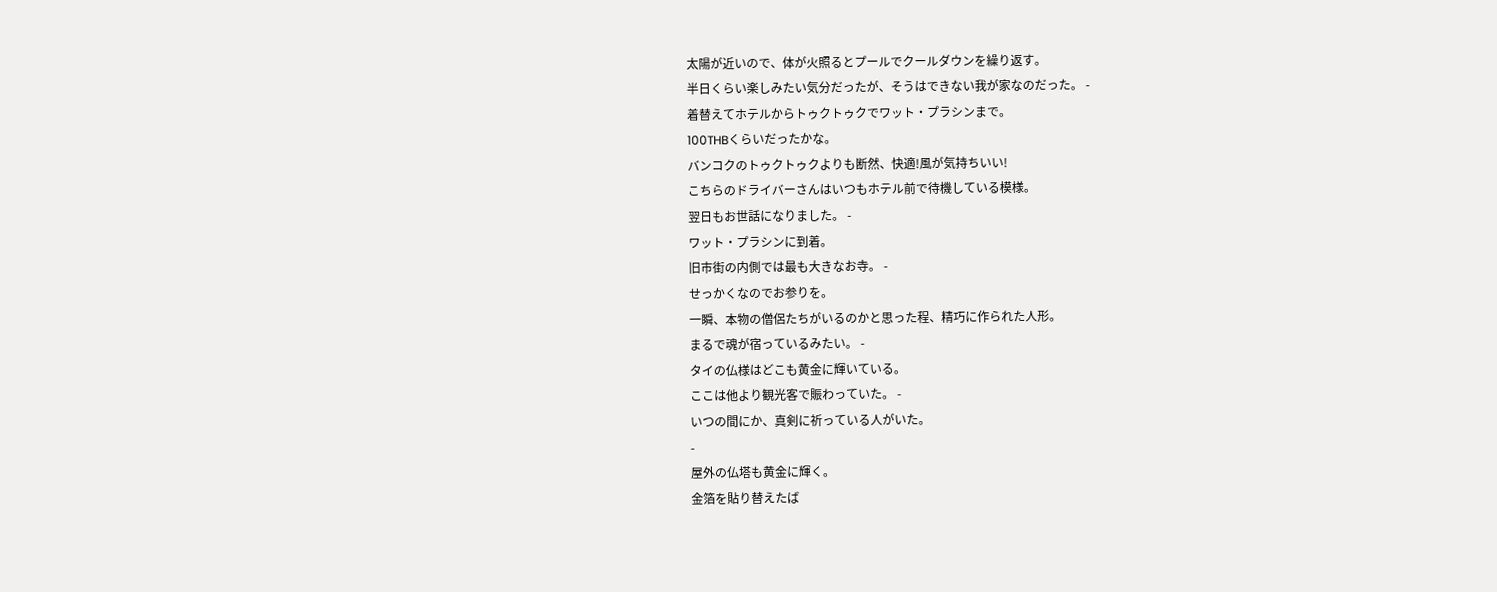太陽が近いので、体が火照るとプールでクールダウンを繰り返す。
半日くらい楽しみたい気分だったが、そうはできない我が家なのだった。 -
着替えてホテルからトゥクトゥクでワット・プラシンまで。
100THBくらいだったかな。
バンコクのトゥクトゥクよりも断然、快適!風が気持ちいい!
こちらのドライバーさんはいつもホテル前で待機している模様。
翌日もお世話になりました。 -
ワット・プラシンに到着。
旧市街の内側では最も大きなお寺。 -
せっかくなのでお参りを。
一瞬、本物の僧侶たちがいるのかと思った程、精巧に作られた人形。
まるで魂が宿っているみたい。 -
タイの仏様はどこも黄金に輝いている。
ここは他より観光客で賑わっていた。 -
いつの間にか、真剣に祈っている人がいた。
-
屋外の仏塔も黄金に輝く。
金箔を貼り替えたば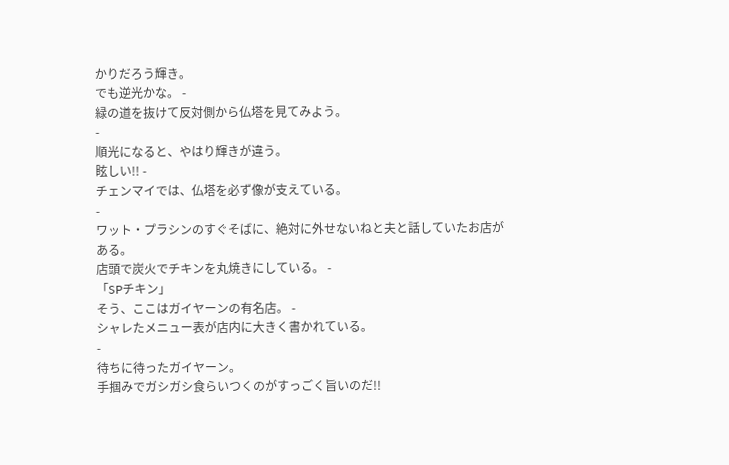かりだろう輝き。
でも逆光かな。 -
緑の道を抜けて反対側から仏塔を見てみよう。
-
順光になると、やはり輝きが違う。
眩しい!! -
チェンマイでは、仏塔を必ず像が支えている。
-
ワット・プラシンのすぐそばに、絶対に外せないねと夫と話していたお店がある。
店頭で炭火でチキンを丸焼きにしている。 -
「SPチキン」
そう、ここはガイヤーンの有名店。 -
シャレたメニュー表が店内に大きく書かれている。
-
待ちに待ったガイヤーン。
手掴みでガシガシ食らいつくのがすっごく旨いのだ!!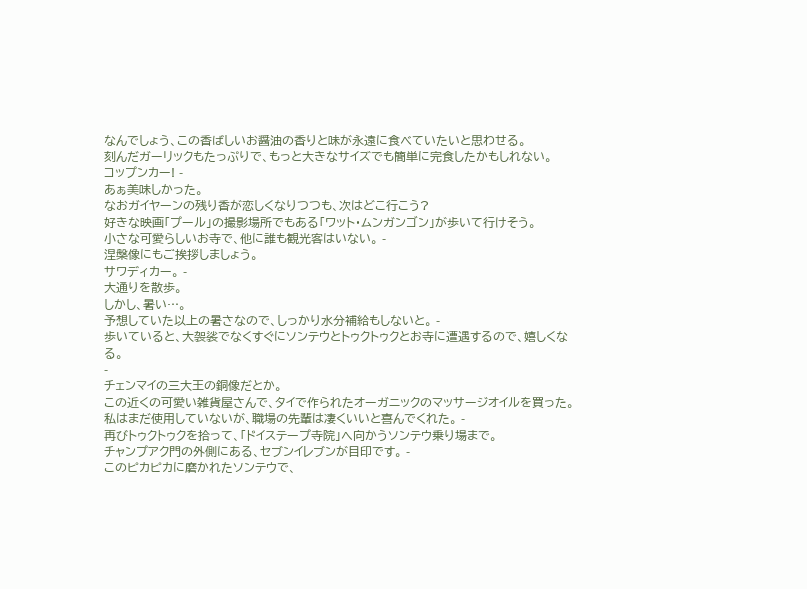なんでしょう、この香ばしいお醤油の香りと味が永遠に食べていたいと思わせる。
刻んだガーリックもたっぷりで、もっと大きなサイズでも簡単に完食したかもしれない。
コップンカー! -
あぁ美味しかった。
なおガイヤーンの残り香が恋しくなりつつも、次はどこ行こう?
好きな映画「プール」の撮影場所でもある「ワット・ムンガンゴン」が歩いて行けそう。
小さな可愛らしいお寺で、他に誰も観光客はいない。 -
涅槃像にもご挨拶しましょう。
サワディカー。 -
大通りを散歩。
しかし、暑い…。
予想していた以上の暑さなので、しっかり水分補給もしないと。 -
歩いていると、大袈裟でなくすぐにソンテウとトゥクトゥクとお寺に遭遇するので、嬉しくなる。
-
チェンマイの三大王の銅像だとか。
この近くの可愛い雑貨屋さんで、タイで作られたオーガニックのマッサージオイルを買った。
私はまだ使用していないが、職場の先輩は凄くいいと喜んでくれた。 -
再びトゥクトゥクを拾って、「ドイステープ寺院」へ向かうソンテウ乗り場まで。
チャンプアク門の外側にある、セブンイレブンが目印です。 -
このピカピカに磨かれたソンテウで、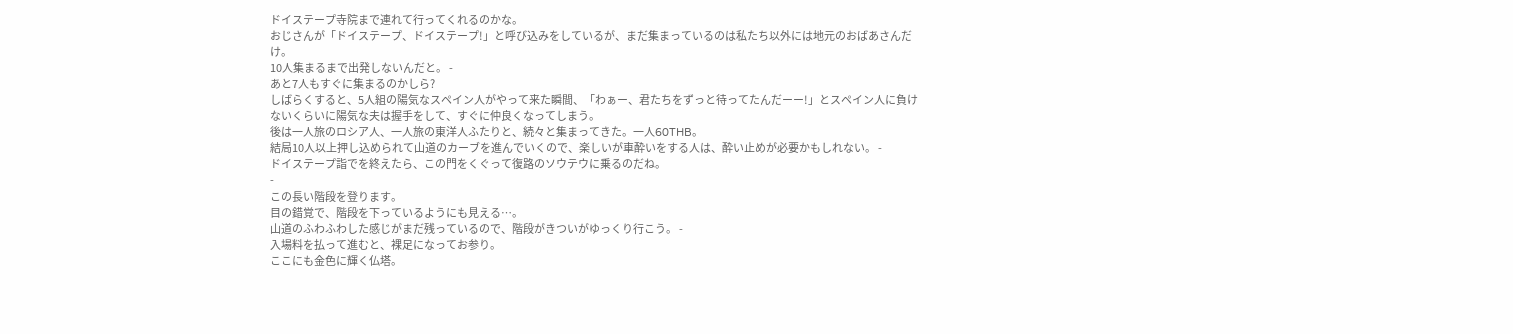ドイステープ寺院まで連れて行ってくれるのかな。
おじさんが「ドイステープ、ドイステープ!」と呼び込みをしているが、まだ集まっているのは私たち以外には地元のおばあさんだけ。
10人集まるまで出発しないんだと。 -
あと7人もすぐに集まるのかしら?
しばらくすると、5人組の陽気なスペイン人がやって来た瞬間、「わぁー、君たちをずっと待ってたんだーー!」とスペイン人に負けないくらいに陽気な夫は握手をして、すぐに仲良くなってしまう。
後は一人旅のロシア人、一人旅の東洋人ふたりと、続々と集まってきた。一人60THB。
結局10人以上押し込められて山道のカーブを進んでいくので、楽しいが車酔いをする人は、酔い止めが必要かもしれない。 -
ドイステープ詣でを終えたら、この門をくぐって復路のソウテウに乗るのだね。
-
この長い階段を登ります。
目の錯覚で、階段を下っているようにも見える…。
山道のふわふわした感じがまだ残っているので、階段がきついがゆっくり行こう。 -
入場料を払って進むと、裸足になってお参り。
ここにも金色に輝く仏塔。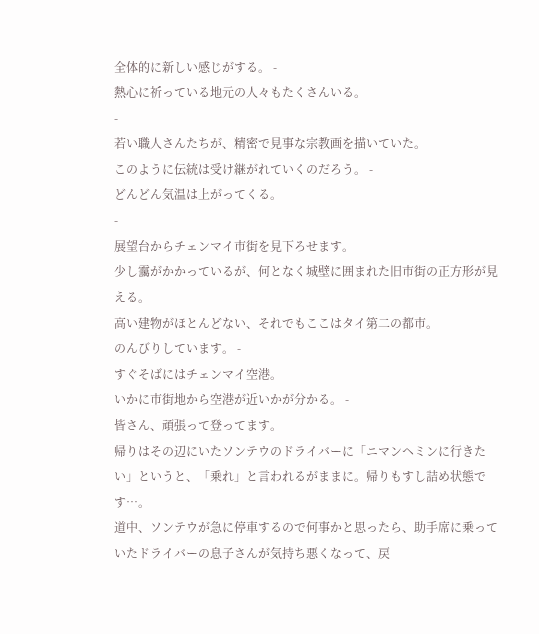全体的に新しい感じがする。 -
熱心に祈っている地元の人々もたくさんいる。
-
若い職人さんたちが、精密で見事な宗教画を描いていた。
このように伝統は受け継がれていくのだろう。 -
どんどん気温は上がってくる。
-
展望台からチェンマイ市街を見下ろせます。
少し靄がかかっているが、何となく城壁に囲まれた旧市街の正方形が見える。
高い建物がほとんどない、それでもここはタイ第二の都市。
のんびりしています。 -
すぐそばにはチェンマイ空港。
いかに市街地から空港が近いかが分かる。 -
皆さん、頑張って登ってます。
帰りはその辺にいたソンテウのドライバーに「ニマンヘミンに行きたい」というと、「乗れ」と言われるがままに。帰りもすし詰め状態です…。
道中、ソンテウが急に停車するので何事かと思ったら、助手席に乗っていたドライバーの息子さんが気持ち悪くなって、戻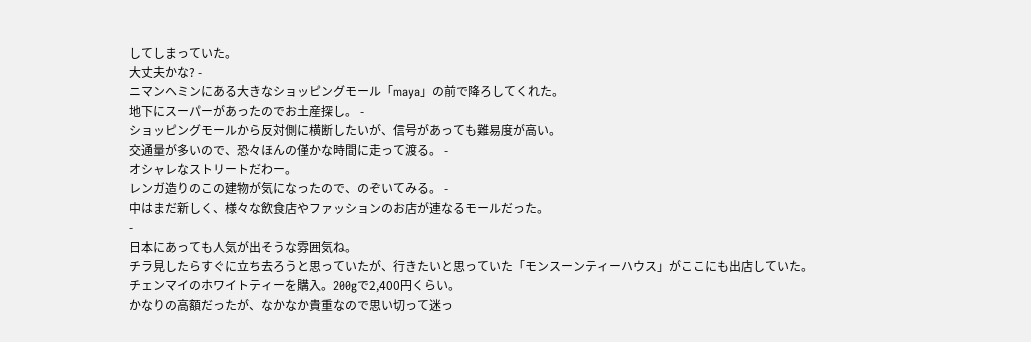してしまっていた。
大丈夫かな? -
ニマンヘミンにある大きなショッピングモール「maya」の前で降ろしてくれた。
地下にスーパーがあったのでお土産探し。 -
ショッピングモールから反対側に横断したいが、信号があっても難易度が高い。
交通量が多いので、恐々ほんの僅かな時間に走って渡る。 -
オシャレなストリートだわー。
レンガ造りのこの建物が気になったので、のぞいてみる。 -
中はまだ新しく、様々な飲食店やファッションのお店が連なるモールだった。
-
日本にあっても人気が出そうな雰囲気ね。
チラ見したらすぐに立ち去ろうと思っていたが、行きたいと思っていた「モンスーンティーハウス」がここにも出店していた。
チェンマイのホワイトティーを購入。200gで2,400円くらい。
かなりの高額だったが、なかなか貴重なので思い切って迷っ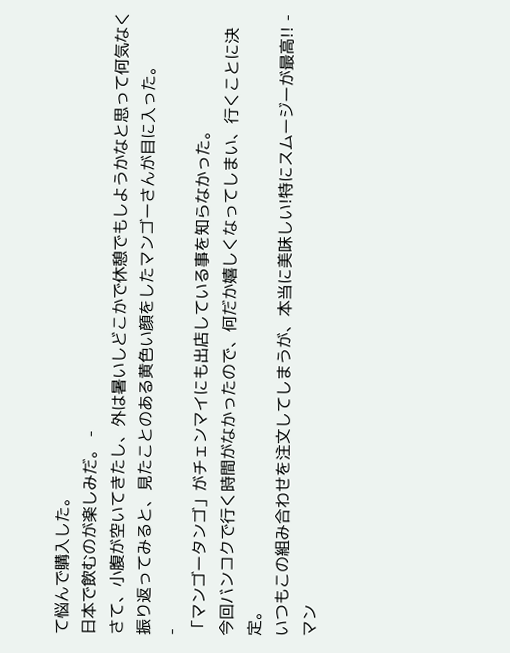て悩んで購入した。
日本で飲むのが楽しみだ。 -
さて、小腹が空いてきたし、外は暑いしどこかで休憩でもしようかなと思って何気なく振り返ってみると、見たことのある黄色い顔をしたマンゴーさんが目に入った。
-
「マンゴータンゴ」がチェンマイにも出店している事を知らなかった。
今回バンコクで行く時間がなかったので、何だか嬉しくなってしまい、行くことに決定。
いつもこの組み合わせを注文してしまうが、本当に美味しい!特にスムージーが最高!! -
マン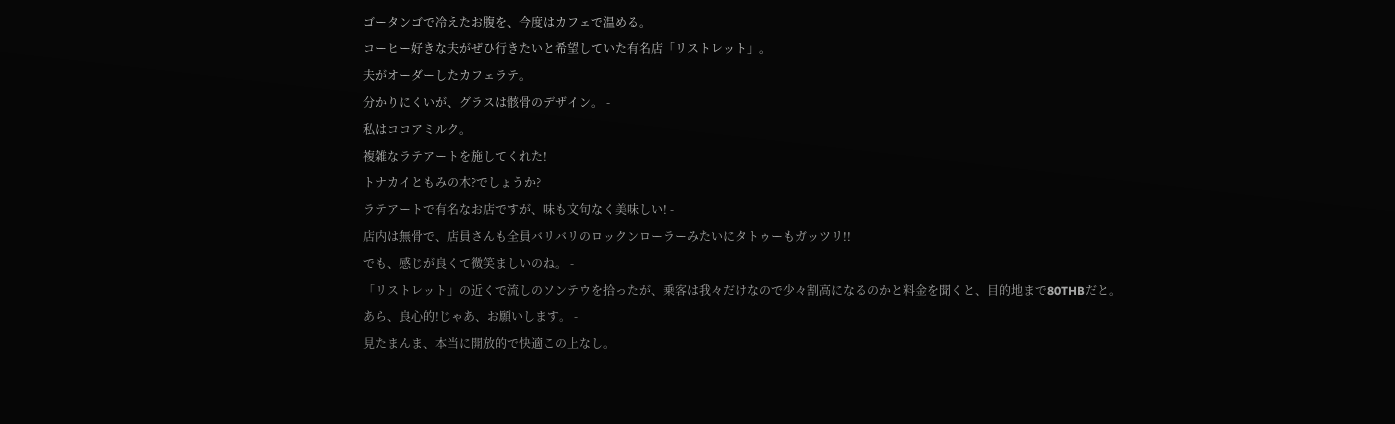ゴータンゴで冷えたお腹を、今度はカフェで温める。
コーヒー好きな夫がぜひ行きたいと希望していた有名店「リストレット」。
夫がオーダーしたカフェラテ。
分かりにくいが、グラスは骸骨のデザイン。 -
私はココアミルク。
複雑なラテアートを施してくれた!
トナカイともみの木?でしょうか?
ラテアートで有名なお店ですが、味も文句なく美味しい! -
店内は無骨で、店員さんも全員バリバリのロックンローラーみたいにタトゥーもガッツリ!!
でも、感じが良くて微笑ましいのね。 -
「リストレット」の近くで流しのソンテウを拾ったが、乗客は我々だけなので少々割高になるのかと料金を聞くと、目的地まで80THBだと。
あら、良心的!じゃあ、お願いします。 -
見たまんま、本当に開放的で快適この上なし。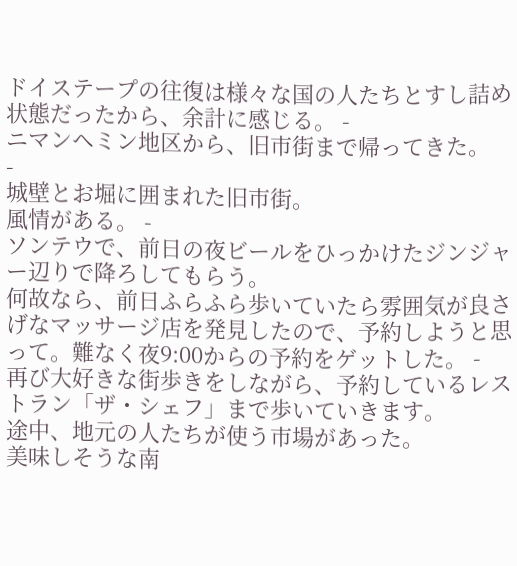ドイステープの往復は様々な国の人たちとすし詰め状態だったから、余計に感じる。 -
ニマンヘミン地区から、旧市街まで帰ってきた。
-
城壁とお堀に囲まれた旧市街。
風情がある。 -
ソンテウで、前日の夜ビールをひっかけたジンジャー辺りで降ろしてもらう。
何故なら、前日ふらふら歩いていたら雰囲気が良さげなマッサージ店を発見したので、予約しようと思って。難なく夜9:00からの予約をゲットした。 -
再び大好きな街歩きをしながら、予約しているレストラン「ザ・シェフ」まで歩いていきます。
途中、地元の人たちが使う市場があった。
美味しそうな南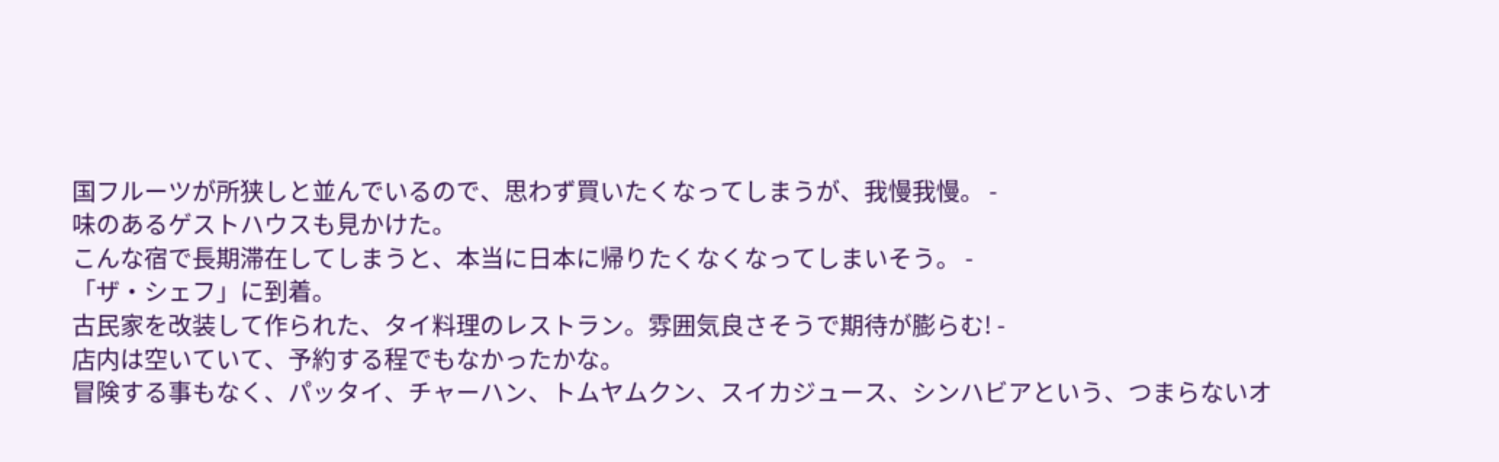国フルーツが所狭しと並んでいるので、思わず買いたくなってしまうが、我慢我慢。 -
味のあるゲストハウスも見かけた。
こんな宿で長期滞在してしまうと、本当に日本に帰りたくなくなってしまいそう。 -
「ザ・シェフ」に到着。
古民家を改装して作られた、タイ料理のレストラン。雰囲気良さそうで期待が膨らむ! -
店内は空いていて、予約する程でもなかったかな。
冒険する事もなく、パッタイ、チャーハン、トムヤムクン、スイカジュース、シンハビアという、つまらないオ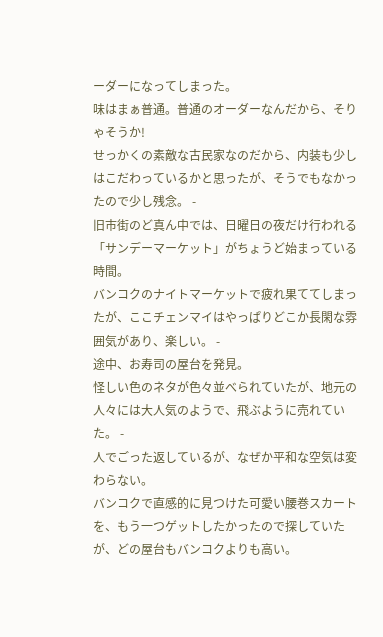ーダーになってしまった。
味はまぁ普通。普通のオーダーなんだから、そりゃそうか!
せっかくの素敵な古民家なのだから、内装も少しはこだわっているかと思ったが、そうでもなかったので少し残念。 -
旧市街のど真ん中では、日曜日の夜だけ行われる「サンデーマーケット」がちょうど始まっている時間。
バンコクのナイトマーケットで疲れ果ててしまったが、ここチェンマイはやっぱりどこか長閑な雰囲気があり、楽しい。 -
途中、お寿司の屋台を発見。
怪しい色のネタが色々並べられていたが、地元の人々には大人気のようで、飛ぶように売れていた。 -
人でごった返しているが、なぜか平和な空気は変わらない。
バンコクで直感的に見つけた可愛い腰巻スカートを、もう一つゲットしたかったので探していたが、どの屋台もバンコクよりも高い。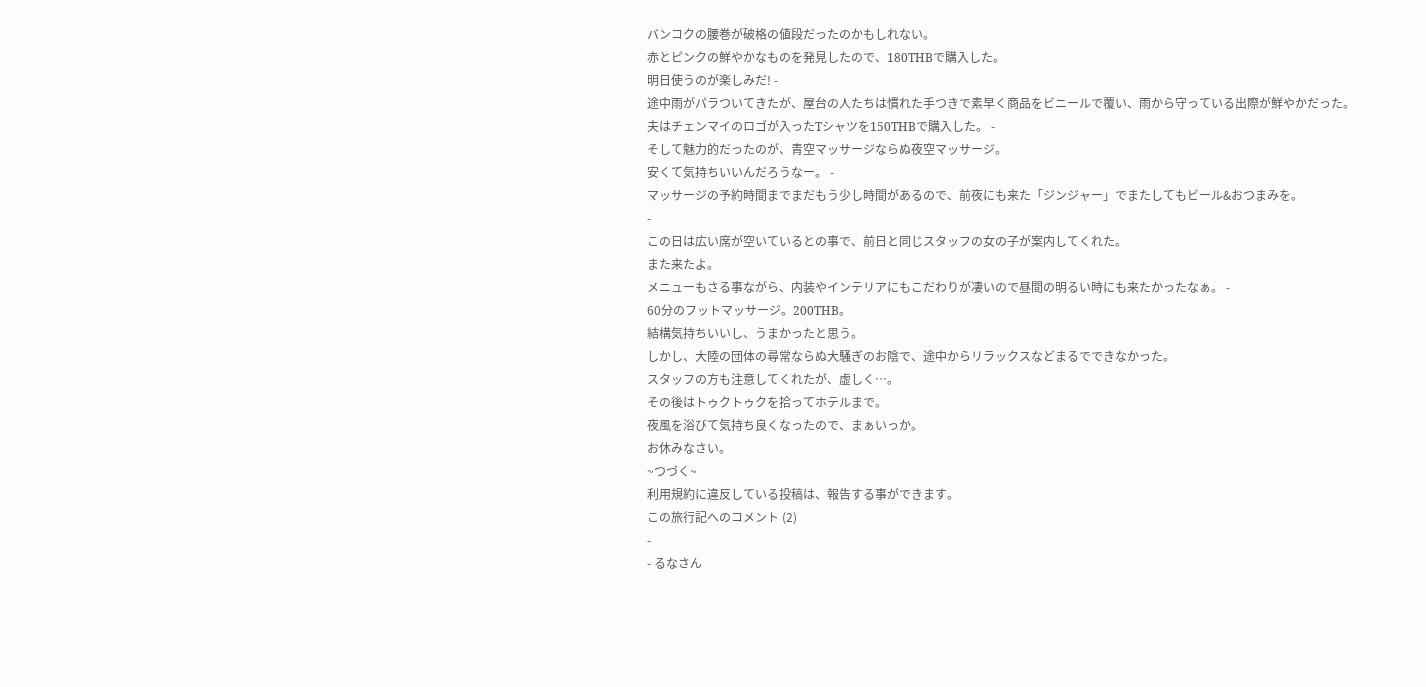バンコクの腰巻が破格の値段だったのかもしれない。
赤とピンクの鮮やかなものを発見したので、180THBで購入した。
明日使うのが楽しみだ! -
途中雨がパラついてきたが、屋台の人たちは慣れた手つきで素早く商品をビニールで覆い、雨から守っている出際が鮮やかだった。
夫はチェンマイのロゴが入ったTシャツを150THBで購入した。 -
そして魅力的だったのが、青空マッサージならぬ夜空マッサージ。
安くて気持ちいいんだろうなー。 -
マッサージの予約時間までまだもう少し時間があるので、前夜にも来た「ジンジャー」でまたしてもビール&おつまみを。
-
この日は広い席が空いているとの事で、前日と同じスタッフの女の子が案内してくれた。
また来たよ。
メニューもさる事ながら、内装やインテリアにもこだわりが凄いので昼間の明るい時にも来たかったなぁ。 -
60分のフットマッサージ。200THB。
結構気持ちいいし、うまかったと思う。
しかし、大陸の団体の尋常ならぬ大騒ぎのお陰で、途中からリラックスなどまるでできなかった。
スタッフの方も注意してくれたが、虚しく…。
その後はトゥクトゥクを拾ってホテルまで。
夜風を浴びて気持ち良くなったので、まぁいっか。
お休みなさい。
~つづく~
利用規約に違反している投稿は、報告する事ができます。
この旅行記へのコメント (2)
-
- るなさん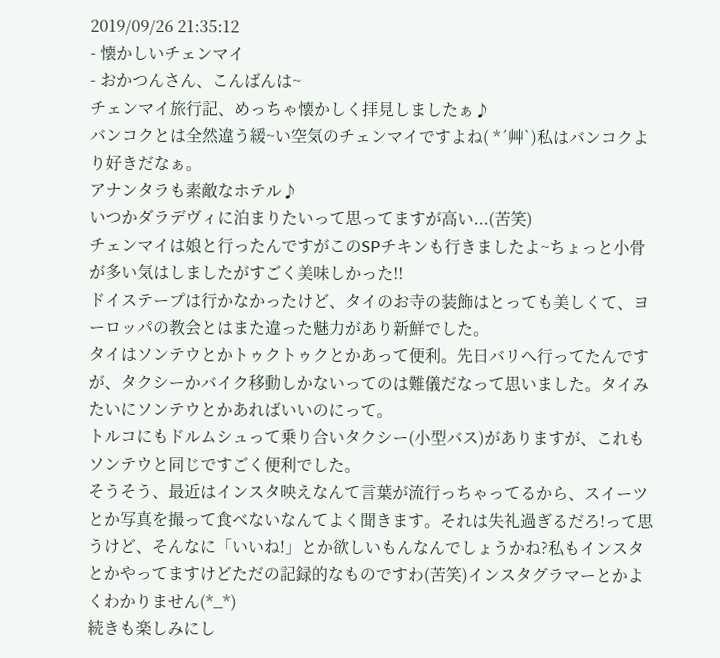2019/09/26 21:35:12
- 懐かしいチェンマイ
- おかつんさん、こんばんは~
チェンマイ旅行記、めっちゃ懐かしく拝見しましたぁ♪
バンコクとは全然違う緩~い空気のチェンマイですよね( *´艸`)私はバンコクより好きだなぁ。
アナンタラも素敵なホテル♪
いつかダラデヴィに泊まりたいって思ってますが高い...(苦笑)
チェンマイは娘と行ったんですがこのSPチキンも行きましたよ~ちょっと小骨が多い気はしましたがすごく美味しかった!!
ドイステープは行かなかったけど、タイのお寺の装飾はとっても美しくて、ヨーロッパの教会とはまた違った魅力があり新鮮でした。
タイはソンテウとかトゥクトゥクとかあって便利。先日バリへ行ってたんですが、タクシーかバイク移動しかないってのは難儀だなって思いました。タイみたいにソンテウとかあればいいのにって。
トルコにもドルムシュって乗り合いタクシー(小型バス)がありますが、これもソンテウと同じですごく便利でした。
そうそう、最近はインスタ映えなんて言葉が流行っちゃってるから、スイーツとか写真を撮って食べないなんてよく聞きます。それは失礼過ぎるだろ!って思うけど、そんなに「いいね!」とか欲しいもんなんでしょうかね?私もインスタとかやってますけどただの記録的なものですわ(苦笑)インスタグラマーとかよくわかりません(*_*)
続きも楽しみにし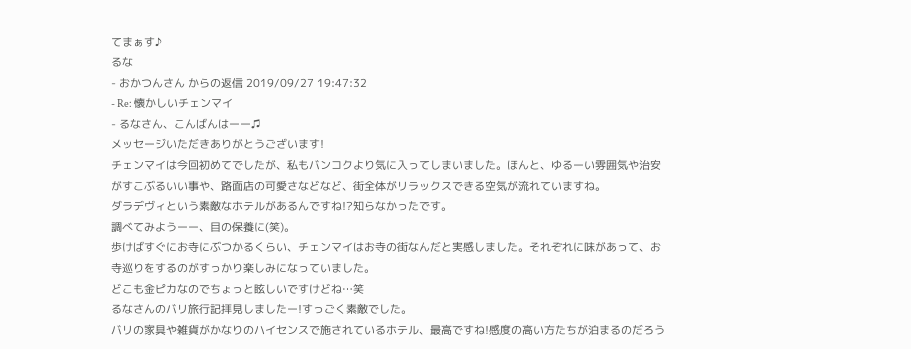てまぁす♪
るな
- おかつんさん からの返信 2019/09/27 19:47:32
- Re: 懐かしいチェンマイ
- るなさん、こんばんはーー♫
メッセージいただきありがとうございます!
チェンマイは今回初めてでしたが、私もバンコクより気に入ってしまいました。ほんと、ゆるーい雰囲気や治安がすこぶるいい事や、路面店の可愛さなどなど、街全体がリラックスできる空気が流れていますね。
ダラデヴィという素敵なホテルがあるんですね!?知らなかったです。
調べてみようーー、目の保養に(笑)。
歩けばすぐにお寺にぶつかるくらい、チェンマイはお寺の街なんだと実感しました。それぞれに味があって、お寺巡りをするのがすっかり楽しみになっていました。
どこも金ピカなのでちょっと眩しいですけどね…笑
るなさんのバリ旅行記拝見しましたー!すっごく素敵でした。
バリの家具や雑貨がかなりのハイセンスで施されているホテル、最高ですね!感度の高い方たちが泊まるのだろう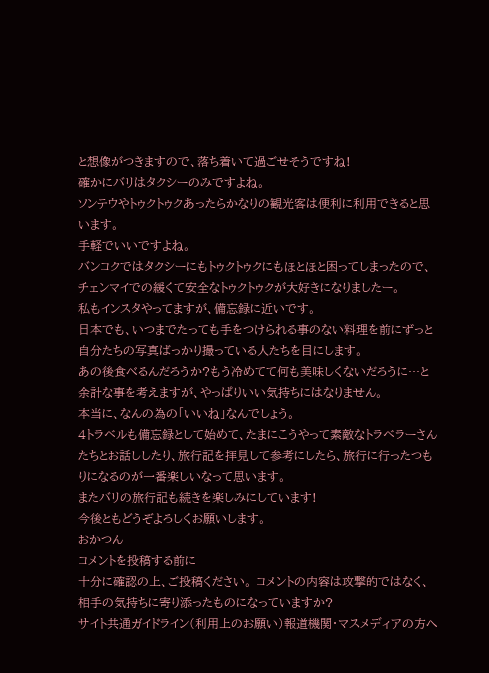と想像がつきますので、落ち着いて過ごせそうですね!
確かにバリはタクシーのみですよね。
ソンテウやトゥクトゥクあったらかなりの観光客は便利に利用できると思います。
手軽でいいですよね。
バンコクではタクシーにもトゥクトゥクにもほとほと困ってしまったので、チェンマイでの緩くて安全なトゥクトゥクが大好きになりましたー。
私もインスタやってますが、備忘録に近いです。
日本でも、いつまでたっても手をつけられる事のない料理を前にずっと自分たちの写真ばっかり撮っている人たちを目にします。
あの後食べるんだろうか?もう冷めてて何も美味しくないだろうに…と余計な事を考えますが、やっぱりいい気持ちにはなりません。
本当に、なんの為の「いいね」なんでしょう。
4トラベルも備忘録として始めて、たまにこうやって素敵なトラベラーさんたちとお話ししたり、旅行記を拝見して参考にしたら、旅行に行ったつもりになるのが一番楽しいなって思います。
またバリの旅行記も続きを楽しみにしています!
今後ともどうぞよろしくお願いします。
おかつん
コメントを投稿する前に
十分に確認の上、ご投稿ください。 コメントの内容は攻撃的ではなく、相手の気持ちに寄り添ったものになっていますか?
サイト共通ガイドライン(利用上のお願い)報道機関・マスメディアの方へ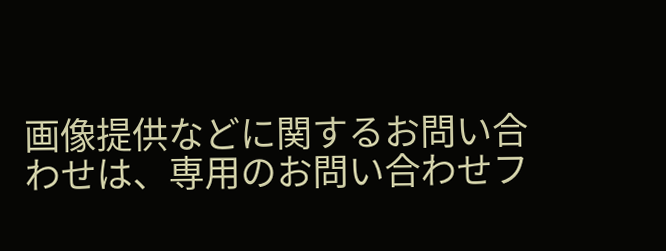画像提供などに関するお問い合わせは、専用のお問い合わせフ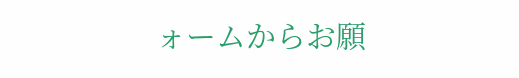ォームからお願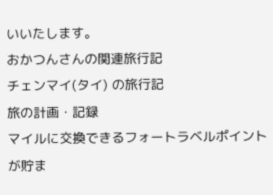いいたします。
おかつんさんの関連旅行記
チェンマイ(タイ) の旅行記
旅の計画・記録
マイルに交換できるフォートラベルポイントが貯ま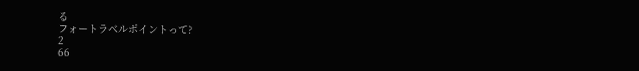る
フォートラベルポイントって?
2
66